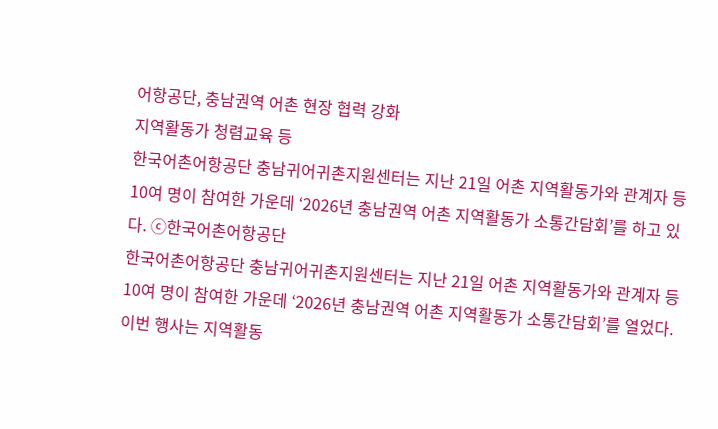어항공단, 충남권역 어촌 현장 협력 강화
지역활동가 청렴교육 등
한국어촌어항공단 충남귀어귀촌지원센터는 지난 21일 어촌 지역활동가와 관계자 등 10여 명이 참여한 가운데 ‘2026년 충남권역 어촌 지역활동가 소통간담회’를 하고 있다. ⓒ한국어촌어항공단
한국어촌어항공단 충남귀어귀촌지원센터는 지난 21일 어촌 지역활동가와 관계자 등 10여 명이 참여한 가운데 ‘2026년 충남권역 어촌 지역활동가 소통간담회’를 열었다.
이번 행사는 지역활동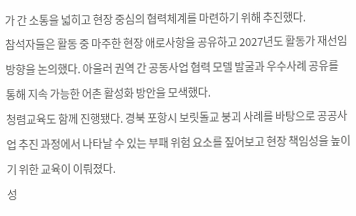가 간 소통을 넓히고 현장 중심의 협력체계를 마련하기 위해 추진했다.
참석자들은 활동 중 마주한 현장 애로사항을 공유하고 2027년도 활동가 재선임 방향을 논의했다. 아울러 권역 간 공동사업 협력 모델 발굴과 우수사례 공유를 통해 지속 가능한 어촌 활성화 방안을 모색했다.
청렴교육도 함께 진행됐다. 경북 포항시 보릿돌교 붕괴 사례를 바탕으로 공공사업 추진 과정에서 나타날 수 있는 부패 위험 요소를 짚어보고 현장 책임성을 높이기 위한 교육이 이뤄졌다.
성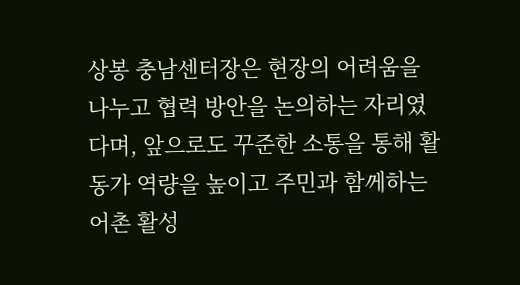상봉 충남센터장은 현장의 어려움을 나누고 협력 방안을 논의하는 자리였다며, 앞으로도 꾸준한 소통을 통해 활동가 역량을 높이고 주민과 함께하는 어촌 활성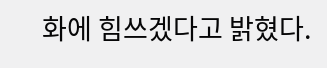화에 힘쓰겠다고 밝혔다.